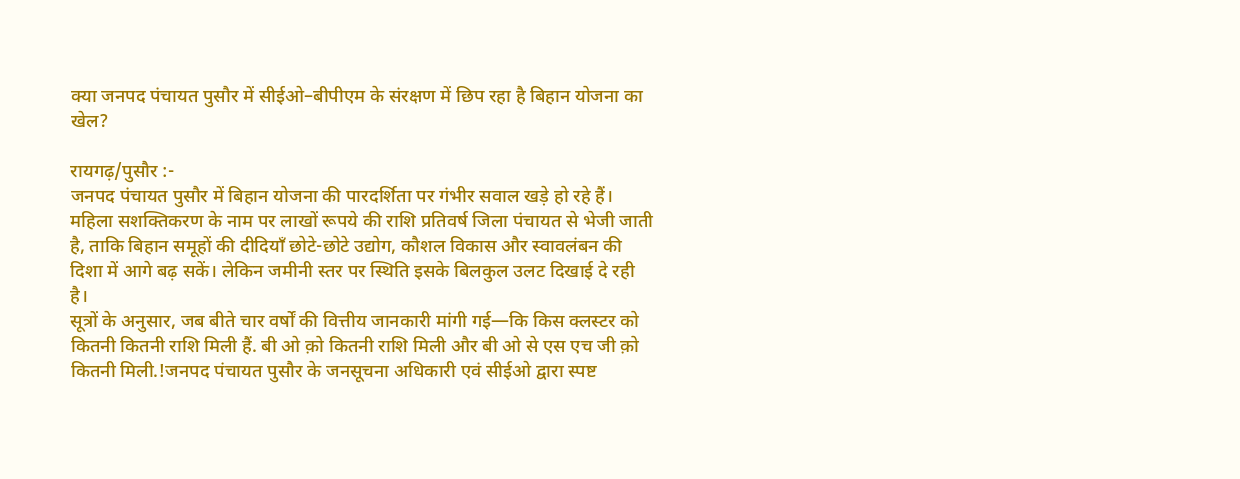क्या जनपद पंचायत पुसौर में सीईओ–बीपीएम के संरक्षण में छिप रहा है बिहान योजना का खेल?

रायगढ़/पुसौर :-
जनपद पंचायत पुसौर में बिहान योजना की पारदर्शिता पर गंभीर सवाल खड़े हो रहे हैं। महिला सशक्तिकरण के नाम पर लाखों रूपये की राशि प्रतिवर्ष जिला पंचायत से भेजी जाती है, ताकि बिहान समूहों की दीदियाँ छोटे-छोटे उद्योग, कौशल विकास और स्वावलंबन की दिशा में आगे बढ़ सकें। लेकिन जमीनी स्तर पर स्थिति इसके बिलकुल उलट दिखाई दे रही है।
सूत्रों के अनुसार, जब बीते चार वर्षों की वित्तीय जानकारी मांगी गई—कि किस क्लस्टर को कितनी कितनी राशि मिली हैं. बी ओ क़ो कितनी राशि मिली और बी ओ से एस एच जी क़ो कितनी मिली.!जनपद पंचायत पुसौर के जनसूचना अधिकारी एवं सीईओ द्वारा स्पष्ट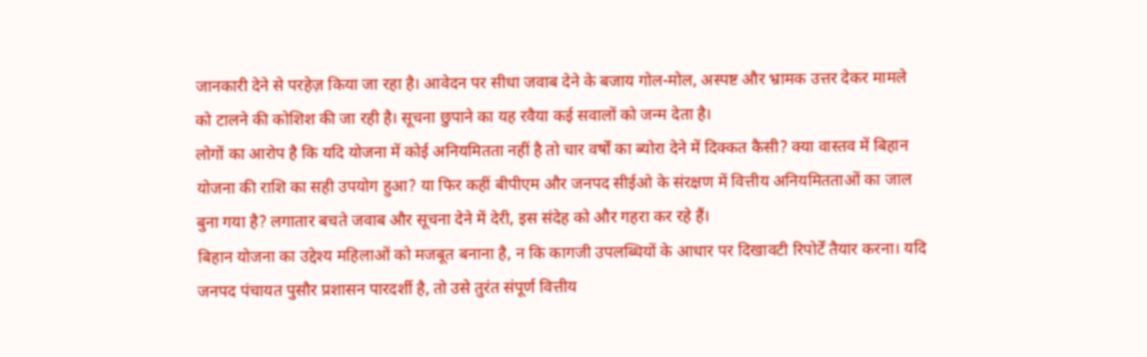जानकारी देने से परहेज़ किया जा रहा है। आवेदन पर सीधा जवाब देने के बजाय गोल-मोल, अस्पष्ट और भ्रामक उत्तर देकर मामले को टालने की कोशिश की जा रही है। सूचना छुपाने का यह रवैया कई सवालों को जन्म देता है।
लोगों का आरोप है कि यदि योजना में कोई अनियमितता नहीं है तो चार वर्षों का ब्योरा देने में दिक्कत कैसी? क्या वास्तव में बिहान योजना की राशि का सही उपयोग हुआ? या फिर कहीं बीपीएम और जनपद सीईओ के संरक्षण में वित्तीय अनियमितताओं का जाल बुना गया है? लगातार बचते जवाब और सूचना देने में देरी, इस संदेह को और गहरा कर रहे हैं।
बिहान योजना का उद्देश्य महिलाओं को मजबूत बनाना है, न कि कागजी उपलब्धियों के आधार पर दिखावटी रिपोर्टें तैयार करना। यदि जनपद पंचायत पुसौर प्रशासन पारदर्शी है, तो उसे तुरंत संपूर्ण वित्तीय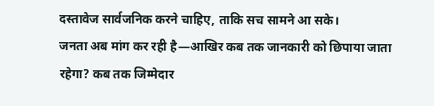दस्तावेज सार्वजनिक करने चाहिए, ताकि सच सामने आ सके।
जनता अब मांग कर रही है—आखिर कब तक जानकारी को छिपाया जाता रहेगा? कब तक जिम्मेदार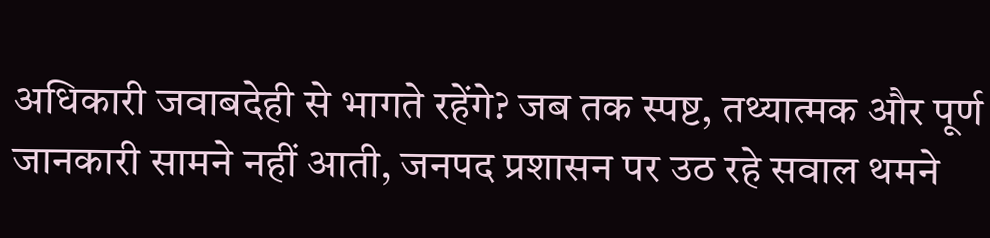अधिकारी जवाबदेही से भागते रहेंगे? जब तक स्पष्ट, तथ्यात्मक और पूर्ण जानकारी सामने नहीं आती, जनपद प्रशासन पर उठ रहे सवाल थमने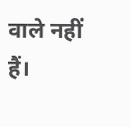वाले नहीं हैं।